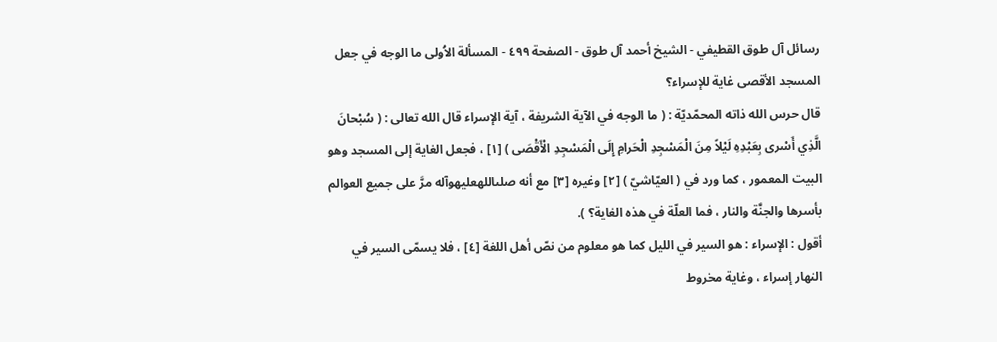رسائل آل طوق القطيفي - الشيخ أحمد آل طوق - الصفحة ٤٩٩ - المسألة الاُولى ما الوجه في جعل المسجد الأقصى غاية للإسراء؟
قال حرس الله ذاته المحمّديّة : ( ما الوجه في الآية الشريفة ، آية الإسراء قال الله تعالى : ( سُبْحانَ الَّذِي أَسْرى بِعَبْدِهِ لَيْلاً مِنَ الْمَسْجِدِ الْحَرامِ إِلَى الْمَسْجِدِ الْأَقْصَى ) [١] ، فجعل الغاية إلى المسجد وهو البيت المعمور ، كما ورد في ( العيّاشيّ ) [٢] وغيره [٣] مع أنه صلىاللهعليهوآله مرَّ على جميع العوالم بأسرها والجنَّة والنار ، فما العلّة في هذه الغاية؟ ).
أقول : الإسراء : هو السير في الليل كما هو معلوم من نصّ أهل اللغة [٤] ، فلا يسمّى السير في النهار إسراء ، وغاية مخروط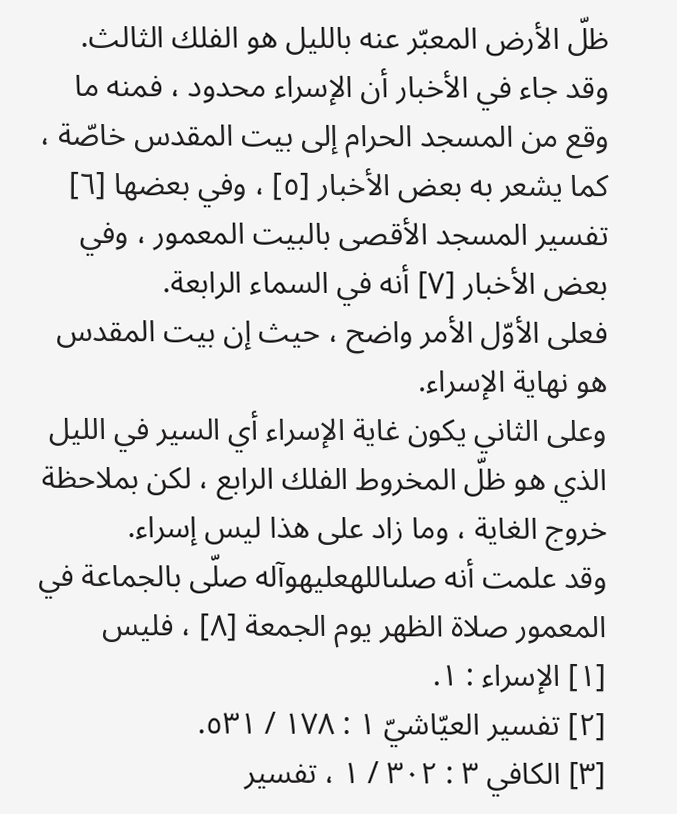ظلّ الأرض المعبّر عنه بالليل هو الفلك الثالث. وقد جاء في الأخبار أن الإسراء محدود ، فمنه ما وقع من المسجد الحرام إلى بيت المقدس خاصّة ، كما يشعر به بعض الأخبار [٥] ، وفي بعضها [٦] تفسير المسجد الأقصى بالبيت المعمور ، وفي بعض الأخبار [٧] أنه في السماء الرابعة.
فعلى الأوّل الأمر واضح ، حيث إن بيت المقدس هو نهاية الإسراء.
وعلى الثاني يكون غاية الإسراء أي السير في الليل الذي هو ظلّ المخروط الفلك الرابع ، لكن بملاحظة خروج الغاية ، وما زاد على هذا ليس إسراء.
وقد علمت أنه صلىاللهعليهوآله صلّى بالجماعة في المعمور صلاة الظهر يوم الجمعة [٨] ، فليس
[١] الإسراء : ١.
[٢] تفسير العيّاشيّ ١ : ١٧٨ / ٥٣١.
[٣] الكافي ٣ : ٣٠٢ / ١ ، تفسير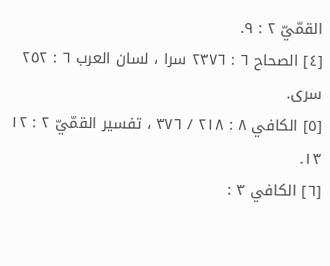القمّيّ ٢ : ٩.
[٤] الصحاح ٦ : ٢٣٧٦ سرا ، لسان العرب ٦ : ٢٥٢ سرى.
[٥] الكافي ٨ : ٢١٨ / ٣٧٦ ، تفسير القمّيّ ٢ : ١٢ ١٣.
[٦] الكافي ٣ :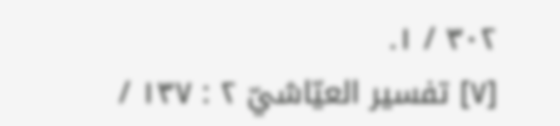٣٠٢ / ١.
[٧] تفسير العيّاشيّ ٢ : ١٣٧ /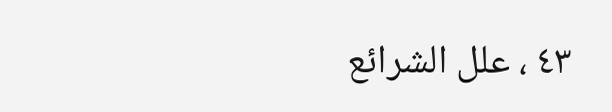٤٣ ، علل الشرائع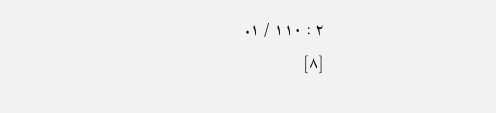٢ : ١١٠ / ١.
[٨]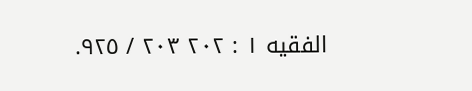الفقيه ١ : ٢٠٢ ٢٠٣ / ٩٢٥.